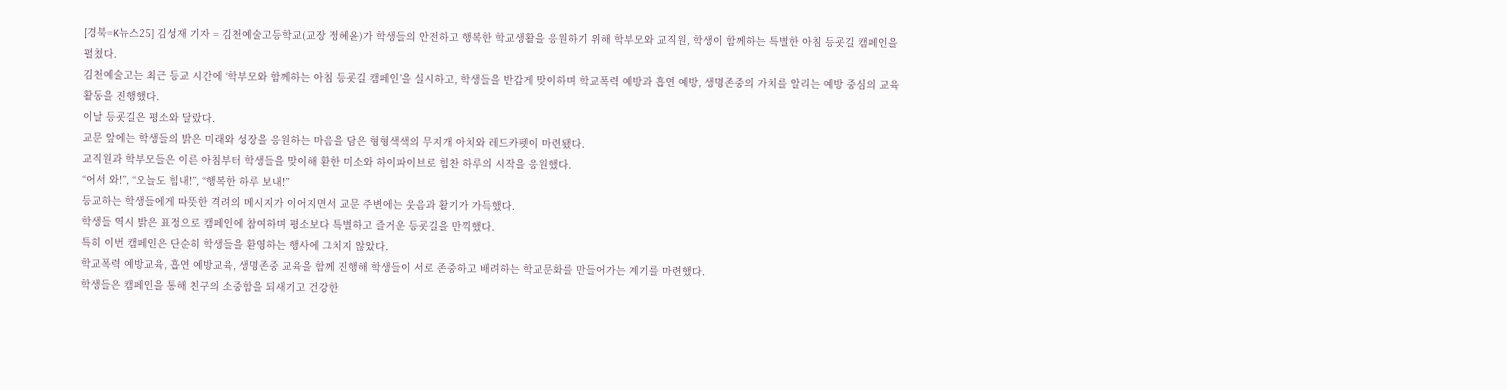[경북=K뉴스25] 김성재 기자 = 김천예술고등학교(교장 정혜윤)가 학생들의 안전하고 행복한 학교생활을 응원하기 위해 학부모와 교직원, 학생이 함께하는 특별한 아침 등굣길 캠페인을 펼쳤다.
김천예술고는 최근 등교 시간에 ‘학부모와 함께하는 아침 등굣길 캠페인’을 실시하고, 학생들을 반갑게 맞이하며 학교폭력 예방과 흡연 예방, 생명존중의 가치를 알리는 예방 중심의 교육활동을 진행했다.
이날 등굣길은 평소와 달랐다.
교문 앞에는 학생들의 밝은 미래와 성장을 응원하는 마음을 담은 형형색색의 무지개 아치와 레드카펫이 마련됐다.
교직원과 학부모들은 이른 아침부터 학생들을 맞이해 환한 미소와 하이파이브로 힘찬 하루의 시작을 응원했다.
“어서 와!”, “오늘도 힘내!”, “행복한 하루 보내!”
등교하는 학생들에게 따뜻한 격려의 메시지가 이어지면서 교문 주변에는 웃음과 활기가 가득했다.
학생들 역시 밝은 표정으로 캠페인에 참여하며 평소보다 특별하고 즐거운 등굣길을 만끽했다.
특히 이번 캠페인은 단순히 학생들을 환영하는 행사에 그치지 않았다.
학교폭력 예방교육, 흡연 예방교육, 생명존중 교육을 함께 진행해 학생들이 서로 존중하고 배려하는 학교문화를 만들어가는 계기를 마련했다.
학생들은 캠페인을 통해 친구의 소중함을 되새기고 건강한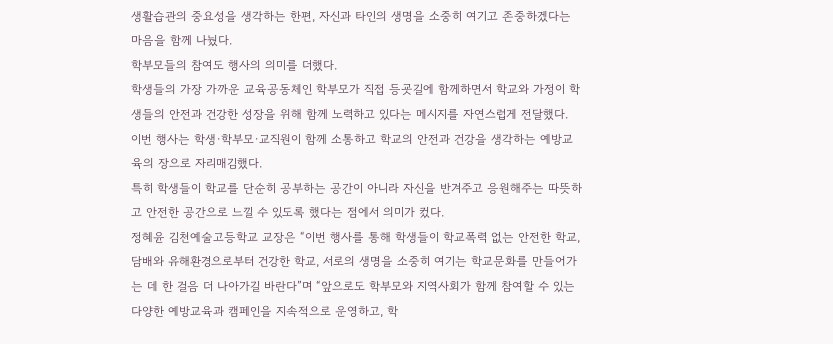생활습관의 중요성을 생각하는 한편, 자신과 타인의 생명을 소중히 여기고 존중하겠다는 마음을 함께 나눴다.
학부모들의 참여도 행사의 의미를 더했다.
학생들의 가장 가까운 교육공동체인 학부모가 직접 등굣길에 함께하면서 학교와 가정이 학생들의 안전과 건강한 성장을 위해 함께 노력하고 있다는 메시지를 자연스럽게 전달했다.
이번 행사는 학생·학부모·교직원이 함께 소통하고 학교의 안전과 건강을 생각하는 예방교육의 장으로 자리매김했다.
특히 학생들이 학교를 단순히 공부하는 공간이 아니라 자신을 반겨주고 응원해주는 따뜻하고 안전한 공간으로 느낄 수 있도록 했다는 점에서 의미가 컸다.
정혜윤 김천예술고등학교 교장은 “이번 행사를 통해 학생들이 학교폭력 없는 안전한 학교, 담배와 유해환경으로부터 건강한 학교, 서로의 생명을 소중히 여기는 학교문화를 만들어가는 데 한 걸음 더 나아가길 바란다”며 “앞으로도 학부모와 지역사회가 함께 참여할 수 있는 다양한 예방교육과 캠페인을 지속적으로 운영하고, 학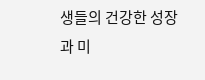생들의 건강한 성장과 미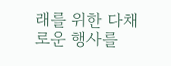래를 위한 다채로운 행사를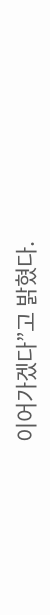이어가겠다”고 밝혔다.